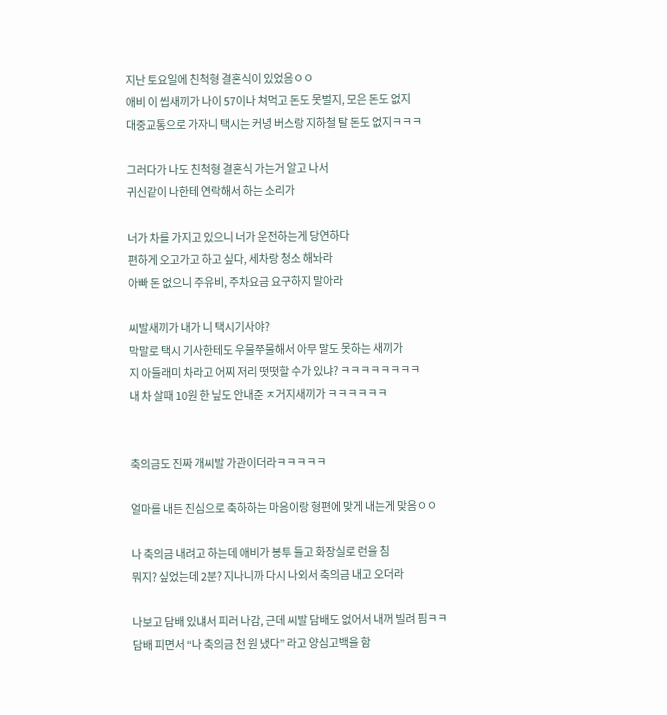지난 토요일에 친척형 결혼식이 있었음ㅇㅇ
애비 이 씹새끼가 나이 57이나 쳐먹고 돈도 못벌지, 모은 돈도 없지
대중교통으로 가자니 택시는 커녕 버스랑 지하철 탈 돈도 없지ㅋㅋㅋ

그러다가 나도 친척형 결혼식 가는거 알고 나서
귀신같이 나한테 연락해서 하는 소리가

너가 차를 가지고 있으니 너가 운전하는게 당연하다
편하게 오고가고 하고 싶다, 세차랑 청소 해놔라
아빠 돈 없으니 주유비, 주차요금 요구하지 말아라

씨발새끼가 내가 니 택시기사야?
막말로 택시 기사한테도 우물쭈물해서 아무 말도 못하는 새끼가
지 아들래미 차라고 어찌 저리 떳떳할 수가 있냐? ㅋㅋㅋㅋㅋㅋㅋㅋ
내 차 살때 10원 한 닢도 안내준 ㅈ거지새끼가 ㅋㅋㅋㅋㅋㅋ


축의금도 진짜 개씨발 가관이더라ㅋㅋㅋㅋㅋ

얼마를 내든 진심으로 축하하는 마음이랑 형편에 맞게 내는게 맞음ㅇㅇ

나 축의금 내려고 하는데 애비가 봉투 들고 화장실로 런을 침
뭐지? 싶었는데 2분? 지나니까 다시 나외서 축의금 내고 오더라

나보고 담배 있냬서 피러 나감, 근데 씨발 담배도 없어서 내꺼 빌려 핌ㅋㅋ
담배 피면서 “나 축의금 천 원 냈다” 라고 양심고백을 함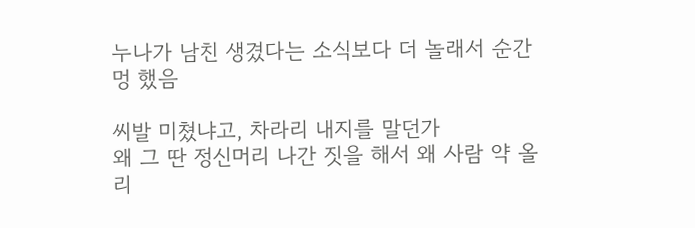누나가 남친 생겼다는 소식보다 더 놀래서 순간 멍 했음

씨발 미쳤냐고, 차라리 내지를 말던가
왜 그 딴 정신머리 나간 짓을 해서 왜 사람 약 올리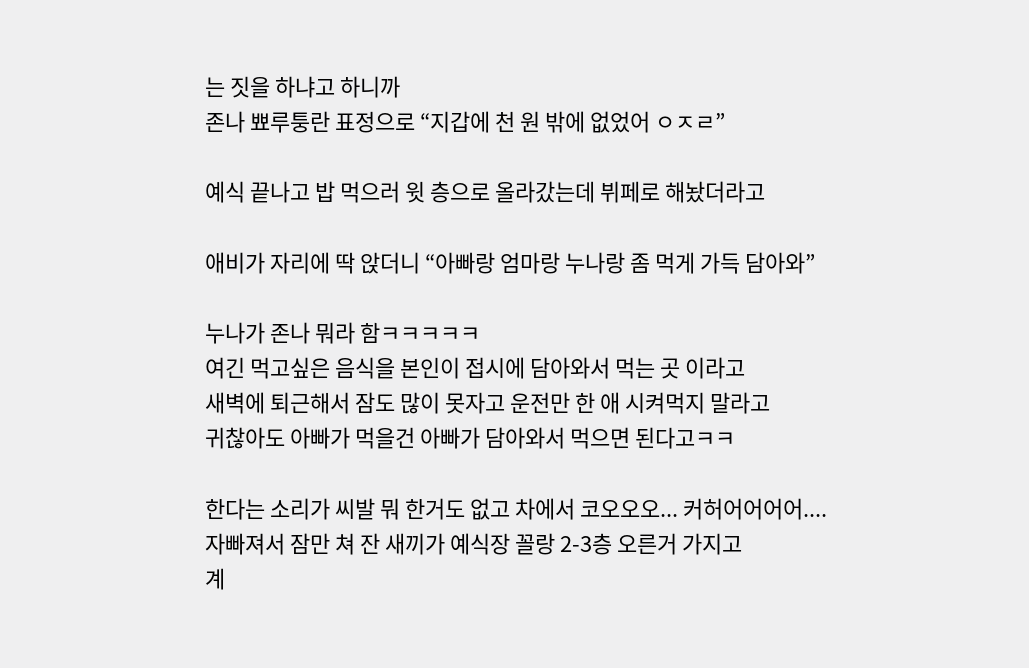는 짓을 하냐고 하니까
존나 뾰루퉁란 표정으로 “지갑에 천 원 밖에 없었어 ㅇㅈㄹ”

예식 끝나고 밥 먹으러 윗 층으로 올라갔는데 뷔페로 해놨더라고

애비가 자리에 딱 앉더니 “아빠랑 엄마랑 누나랑 좀 먹게 가득 담아와”

누나가 존나 뭐라 함ㅋㅋㅋㅋㅋ
여긴 먹고싶은 음식을 본인이 접시에 담아와서 먹는 곳 이라고
새벽에 퇴근해서 잠도 많이 못자고 운전만 한 애 시켜먹지 말라고
귀찮아도 아빠가 먹을건 아빠가 담아와서 먹으면 된다고ㅋㅋ

한다는 소리가 씨발 뭐 한거도 없고 차에서 코오오오... 커허어어어어....
자빠져서 잠만 쳐 잔 새끼가 예식장 꼴랑 2-3층 오른거 가지고
계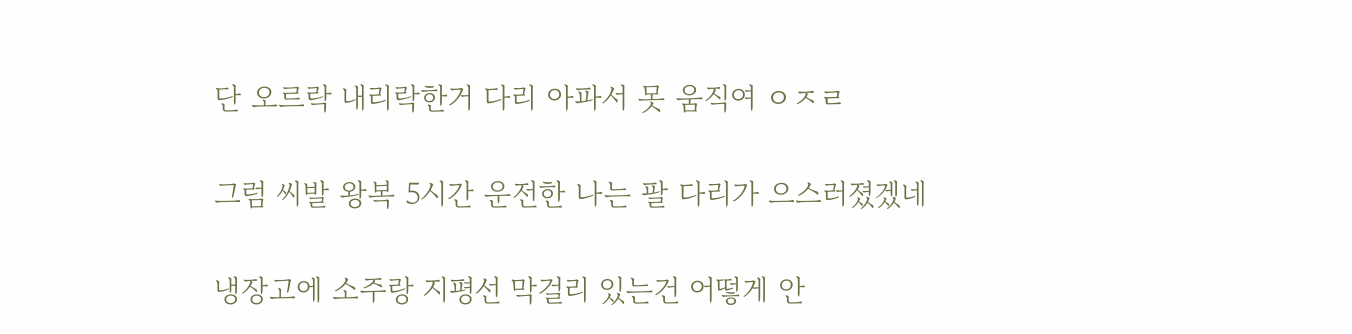단 오르락 내리락한거 다리 아파서 못 움직여 ㅇㅈㄹ

그럼 씨발 왕복 5시간 운전한 나는 팔 다리가 으스러졌겠네

냉장고에 소주랑 지평선 막걸리 있는건 어떻게 안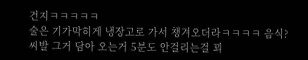건지ㅋㅋㅋㅋㅋ
술은 기가막히게 냉장고로 가서 챙겨오더라ㅋㅋㅋㅋ 음식?
씨발 그거 담아 오는거 5분도 안걸리는걸 꾀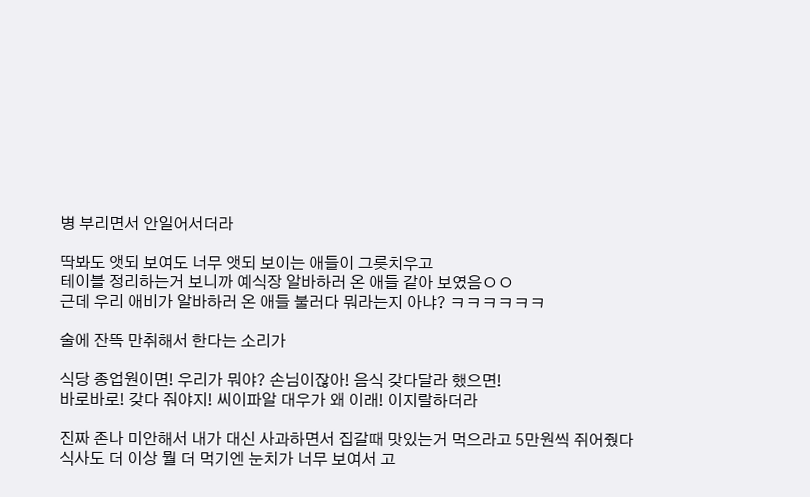병 부리면서 안일어서더라

딱봐도 앳되 보여도 너무 앳되 보이는 애들이 그릇치우고
테이블 정리하는거 보니까 예식장 알바하러 온 애들 같아 보였음ㅇㅇ
근데 우리 애비가 알바하러 온 애들 불러다 뭐라는지 아냐? ㅋㅋㅋㅋㅋㅋ

술에 잔뜩 만취해서 한다는 소리가

식당 종업원이면! 우리가 뭐야? 손님이잖아! 음식 갖다달라 했으면!
바로바로! 갖다 줘야지! 씨이파알 대우가 왜 이래! 이지랄하더라

진짜 존나 미안해서 내가 대신 사과하면서 집갈때 맛있는거 먹으라고 5만원씩 쥐어줬다
식사도 더 이상 뭘 더 먹기엔 눈치가 너무 보여서 고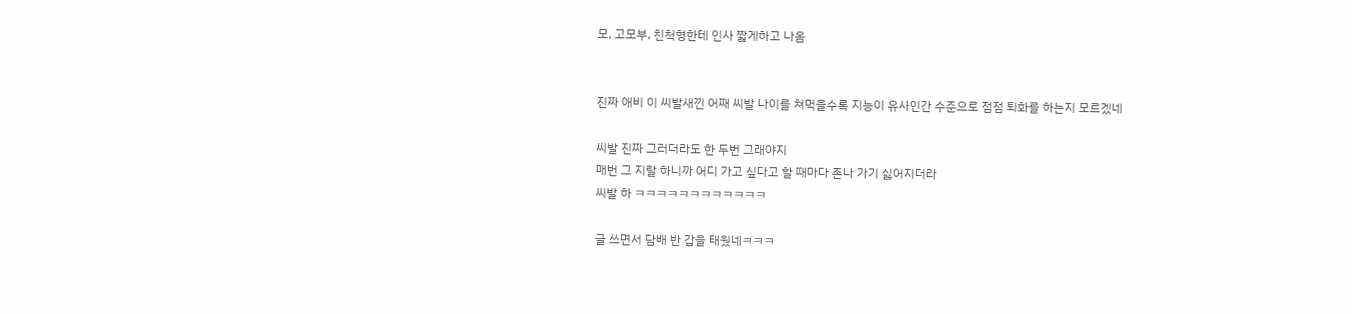모, 고모부, 친척형한테 인사 짧게하고 나옴


진짜 애비 이 씨발새낀 어째 씨발 나이를 쳐먹을수록 지능이 유사인간 수준으로 점점 퇴화를 하는지 모르겠네

씨발 진짜 그러더라도 한 두번 그래야지
매번 그 지랄 하니까 어디 가고 싶다고 할 때마다 존나 가기 싫어지더라
씨발 하 ㅋㅋㅋㅋㅋㅋㅋㅋㅋㅋㅋㅋ

글 쓰면서 담배 반 갑을 태웠네ㅋㅋㅋ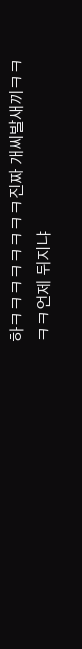하ㅋㅋㅋㅋㅋㅋㅋㅋ진짜 개씨발새끼ㅋㅋㅋㅋ언제 뒤지냐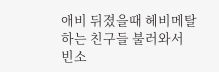애비 뒤졌을때 헤비메탈하는 친구들 불러와서
빈소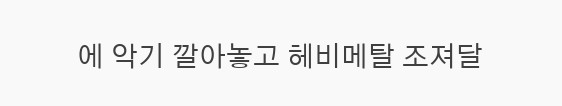에 악기 깔아놓고 헤비메탈 조져달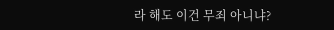라 해도 이건 무죄 아니냐?